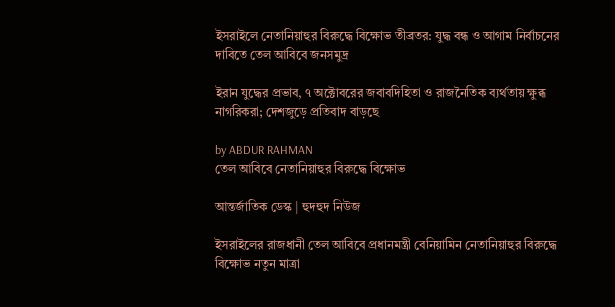ইসরাইলে নেতানিয়াহুর বিরুদ্ধে বিক্ষোভ তীব্রতর: যুদ্ধ বন্ধ ও আগাম নির্বাচনের দাবিতে তেল আবিবে জনসমুদ্র

ইরান যুদ্ধের প্রভাব, ৭ অক্টোবরের জবাবদিহিতা ও রাজনৈতিক ব্যর্থতায় ক্ষুব্ধ নাগরিকরা; দেশজুড়ে প্রতিবাদ বাড়ছে

by ABDUR RAHMAN
তেল আবিবে নেতানিয়াহুর বিরুদ্ধে বিক্ষোভ

আন্তর্জাতিক ডেস্ক | হুদহুদ নিউজ

ইসরাইলের রাজধানী তেল আবিবে প্রধানমন্ত্রী বেনিয়ামিন নেতানিয়াহুর বিরুদ্ধে বিক্ষোভ নতুন মাত্রা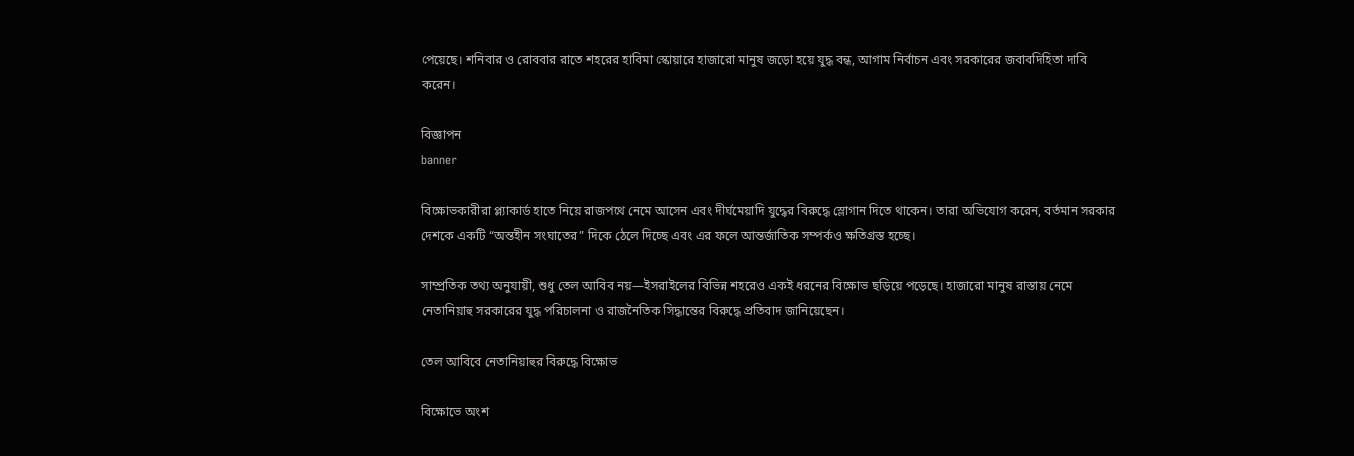পেয়েছে। শনিবার ও রোববার রাতে শহরের হাবিমা স্কোয়ারে হাজারো মানুষ জড়ো হয়ে যুদ্ধ বন্ধ, আগাম নির্বাচন এবং সরকারের জবাবদিহিতা দাবি করেন।

বিজ্ঞাপন
banner

বিক্ষোভকারীরা প্ল্যাকার্ড হাতে নিয়ে রাজপথে নেমে আসেন এবং দীর্ঘমেয়াদি যুদ্ধের বিরুদ্ধে স্লোগান দিতে থাকেন। তারা অভিযোগ করেন, বর্তমান সরকার দেশকে একটি “অন্তহীন সংঘাতের” দিকে ঠেলে দিচ্ছে এবং এর ফলে আন্তর্জাতিক সম্পর্কও ক্ষতিগ্রস্ত হচ্ছে।

সাম্প্রতিক তথ্য অনুযায়ী, শুধু তেল আবিব নয়—ইসরাইলের বিভিন্ন শহরেও একই ধরনের বিক্ষোভ ছড়িয়ে পড়েছে। হাজারো মানুষ রাস্তায় নেমে নেতানিয়াহু সরকারের যুদ্ধ পরিচালনা ও রাজনৈতিক সিদ্ধান্তের বিরুদ্ধে প্রতিবাদ জানিয়েছেন।

তেল আবিবে নেতানিয়াহুর বিরুদ্ধে বিক্ষোভ

বিক্ষোভে অংশ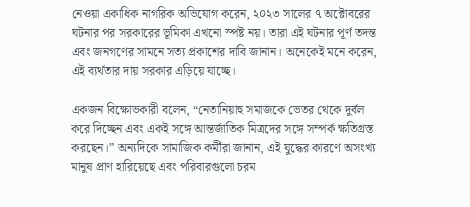নেওয়া একাধিক নাগরিক অভিযোগ করেন, ২০২৩ সালের ৭ অক্টোবরের ঘটনার পর সরকারের ভূমিকা এখনো স্পষ্ট নয়। তারা এই ঘটনার পূর্ণ তদন্ত এবং জনগণের সামনে সত্য প্রকাশের দাবি জানান। অনেকেই মনে করেন, এই ব্যর্থতার দায় সরকার এড়িয়ে যাচ্ছে।

একজন বিক্ষোভকারী বলেন, “নেতানিয়াহু সমাজকে ভেতর থেকে দুর্বল করে দিচ্ছেন এবং একই সঙ্গে আন্তর্জাতিক মিত্রদের সঙ্গে সম্পর্ক ক্ষতিগ্রস্ত করছেন।” অন্যদিকে সামাজিক কর্মীরা জানান, এই যুদ্ধের কারণে অসংখ্য মানুষ প্রাণ হারিয়েছে এবং পরিবারগুলো চরম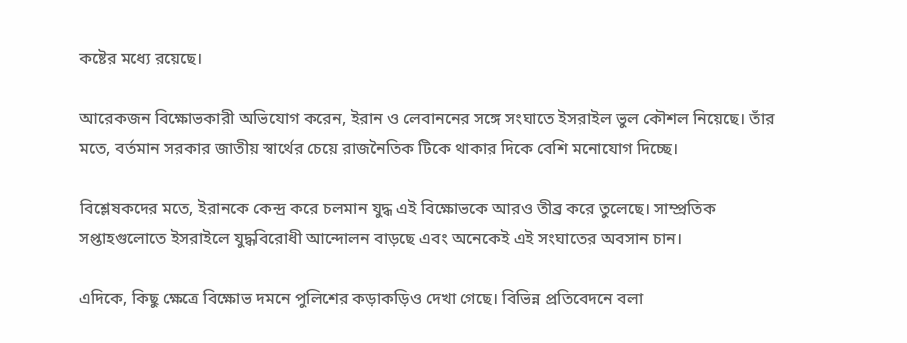কষ্টের মধ্যে রয়েছে।

আরেকজন বিক্ষোভকারী অভিযোগ করেন, ইরান ও লেবাননের সঙ্গে সংঘাতে ইসরাইল ভুল কৌশল নিয়েছে। তাঁর মতে, বর্তমান সরকার জাতীয় স্বার্থের চেয়ে রাজনৈতিক টিকে থাকার দিকে বেশি মনোযোগ দিচ্ছে।

বিশ্লেষকদের মতে, ইরানকে কেন্দ্র করে চলমান যুদ্ধ এই বিক্ষোভকে আরও তীব্র করে তুলেছে। সাম্প্রতিক সপ্তাহগুলোতে ইসরাইলে যুদ্ধবিরোধী আন্দোলন বাড়ছে এবং অনেকেই এই সংঘাতের অবসান চান।

এদিকে, কিছু ক্ষেত্রে বিক্ষোভ দমনে পুলিশের কড়াকড়িও দেখা গেছে। বিভিন্ন প্রতিবেদনে বলা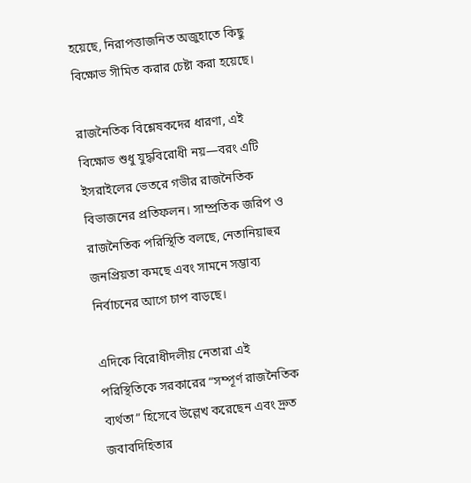হয়েছে, নিরাপত্তাজনিত অজুহাতে কিছু বিক্ষোভ সীমিত করার চেষ্টা করা হয়েছে।

রাজনৈতিক বিশ্লেষকদের ধারণা, এই বিক্ষোভ শুধু যুদ্ধবিরোধী নয়—বরং এটি ইসরাইলের ভেতরে গভীর রাজনৈতিক বিভাজনের প্রতিফলন। সাম্প্রতিক জরিপ ও রাজনৈতিক পরিস্থিতি বলছে, নেতানিয়াহুর জনপ্রিয়তা কমছে এবং সামনে সম্ভাব্য নির্বাচনের আগে চাপ বাড়ছে।

এদিকে বিরোধীদলীয় নেতারা এই পরিস্থিতিকে সরকারের “সম্পূর্ণ রাজনৈতিক ব্যর্থতা” হিসেবে উল্লেখ করেছেন এবং দ্রুত জবাবদিহিতার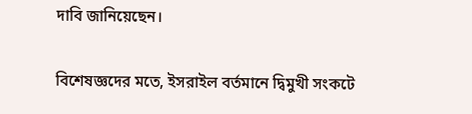দাবি জানিয়েছেন।

বিশেষজ্ঞদের মতে, ইসরাইল বর্তমানে দ্বিমুখী সংকটে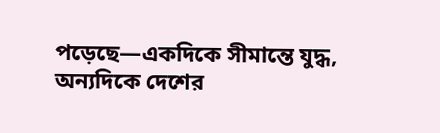পড়েছে—একদিকে সীমান্তে যুদ্ধ, অন্যদিকে দেশের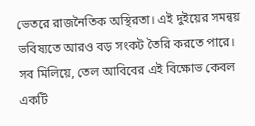ভেতরে রাজনৈতিক অস্থিরতা। এই দুইয়ের সমন্বয় ভবিষ্যতে আরও বড় সংকট তৈরি করতে পারে।
সব মিলিয়ে, তেল আবিবের এই বিক্ষোভ কেবল একটি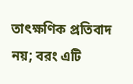তাৎক্ষণিক প্রতিবাদ নয়; বরং এটি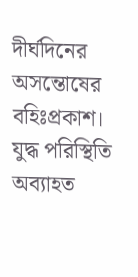দীর্ঘদিনের অসন্তোষের বহিঃপ্রকাশ। যুদ্ধ পরিস্থিতি অব্যাহত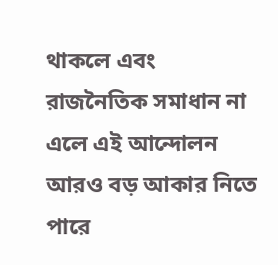থাকলে এবং রাজনৈতিক সমাধান না এলে এই আন্দোলন আরও বড় আকার নিতে পারে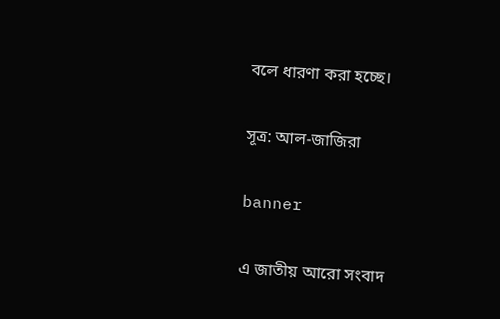বলে ধারণা করা হচ্ছে।

সূত্র: আল-জাজিরা

banner

এ জাতীয় আরো সংবাদ